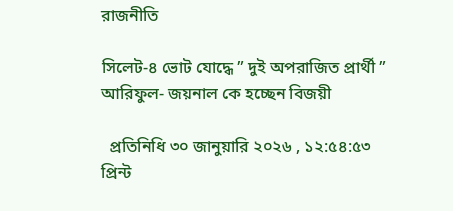রাজনীতি

সিলেট-৪ ভোট যোদ্ধে ” দুই অপরাজিত প্রার্থী ” আরিফুল- জয়নাল কে হচ্ছেন বিজয়ী

  প্রতিনিধি ৩০ জানুয়ারি ২০২৬ , ১২:৫৪:৫৩ প্রিন্ট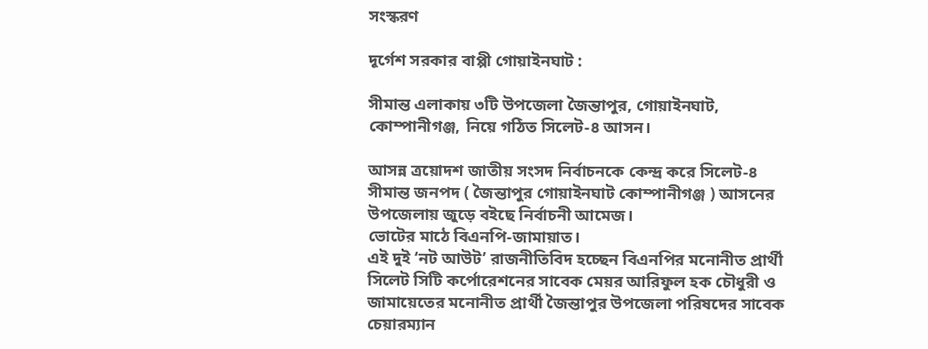সংস্করণ

দূর্গেশ সরকার বাপ্পী গোয়াইনঘাট :

সীমান্ত এলাকায় ৩টি উপজেলা জৈন্তাপুর, গোয়াইনঘাট, কোম্পানীগঞ্জ, নিয়ে গঠিত সিলেট-৪ আসন।

আসন্ন ত্রয়োদশ জাতীয় সংসদ নির্বাচনকে কেন্দ্র করে সিলেট-৪ সীমান্ত জনপদ ( জৈন্তাপুর গোয়াইনঘাট কোম্পানীগঞ্জ ) আসনের উপজেলায় জুড়ে বইছে নির্বাচনী আমেজ।
ভোটের মাঠে বিএনপি-জামায়াত।
এই দুই ‘নট আউট’ রাজনীতিবিদ হচ্ছেন বিএনপির মনোনীত প্রার্থী সিলেট সিটি কর্পোরেশনের সাবেক মেয়র আরিফুল হক চৌধুরী ও জামায়েতের মনোনীত প্রার্থী জৈন্তাপুর উপজেলা পরিষদের সাবেক চেয়ারম্যান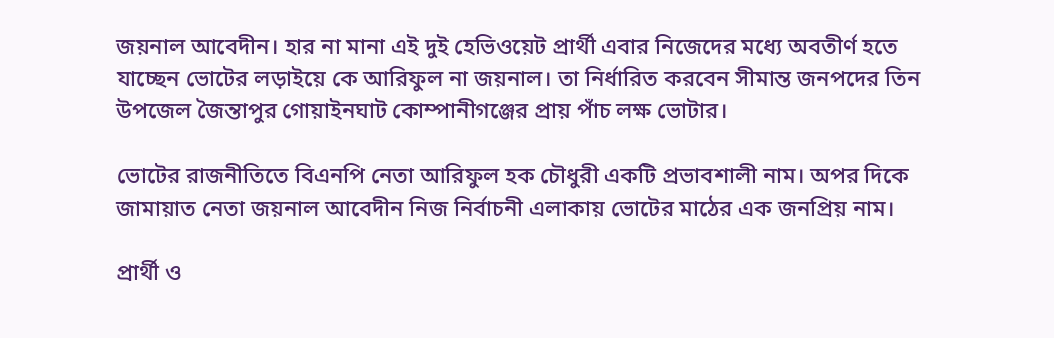জয়নাল আবেদীন। হার না মানা এই দুই হেভিওয়েট প্রার্থী এবার নিজেদের মধ্যে অবতীর্ণ হতে যাচ্ছেন ভোটের লড়াইয়ে কে আরিফুল না জয়নাল। তা নির্ধারিত করবেন সীমান্ত জনপদের তিন উপজেল জৈন্তাপুর গোয়াইনঘাট কোম্পানীগঞ্জের প্রায় পাঁচ লক্ষ ভোটার।

ভোটের রাজনীতিতে বিএনপি নেতা আরিফুল হক চৌধুরী একটি প্রভাবশালী নাম। অপর দিকে জামায়াত নেতা জয়নাল আবেদীন নিজ নির্বাচনী এলাকায় ভোটের মাঠের এক জনপ্রিয় নাম।

প্রার্থী ও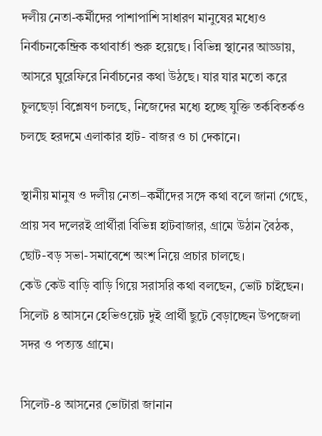দলীয় নেতা-কর্মীদের পাশাপাশি সাধারণ মানুষের মধ্যেও নির্বাচনকেন্দ্রিক কথাবার্তা শুরু হয়েছে। বিভিন্ন স্থানের আড্ডায়, আসরে ঘুরেফিরে নির্বাচনের কথা উঠছে। যার যার মতো করে চুলছেড়া বিশ্লেষণ চলছে, নিজেদের মধ্যে হচ্ছে যুক্তি তর্কবিতর্কও চলছে হরদমে এলাকার হাট- বাজর ও চা দেকানে।

স্থানীয় মানুষ ও দলীয় নেতা–কর্মীদের সঙ্গে কথা বলে জানা গেছে, প্রায় সব দলেরই প্রার্থীরা বিভিন্ন হাটবাজার, গ্রামে উঠান বৈঠক, ছোট-বড় সভা-সমাবেশে অংশ নিয়ে প্রচার চালছে।
কেউ কেউ বাড়ি বাড়ি গিয়ে সরাসরি কথা বলছেন, ভোট চাইছেন।
সিলেট ৪ আসনে হেভিওয়েট দুই প্রার্থী ছুটে বেড়াচ্ছেন উপজেলা সদর ও পত্যন্ত গ্রামে।

সিলেট-৪ আসনের ভোটারা জানান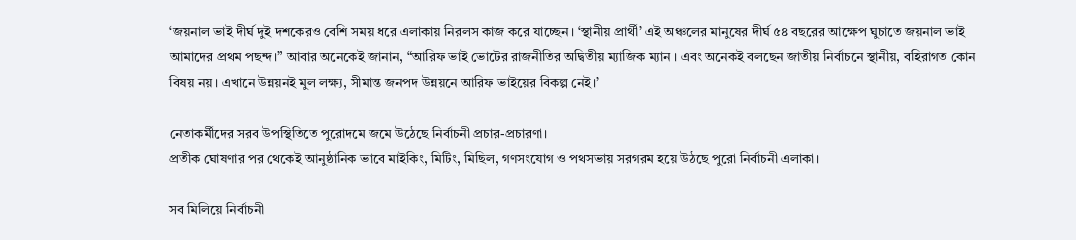‘জয়নাল ভাই দীর্ঘ দুই দশকেরও বেশি সময় ধরে এলাকায় নিরলস কাজ করে যাচ্ছেন। ‘স্থানীয় প্রার্থী’ এই অঞ্চলের মানুষের দীর্ঘ ৫৪ বছরের আক্ষেপ ঘুচাতে জয়নাল ভাই আমাদের প্রথম পছন্দ।” আবার অনেকেই জানান, “আরিফ ভাই ভোটের রাজনীতির অদ্বিতীয় ম্যাজিক ম্যান । এবং অনেকই বলছেন জাতীয় নির্বাচনে স্থানীয়, বহিরাগত কোন বিষয় নয়। এখানে উন্নয়নই মুল লক্ষ্য, সীমান্ত জনপদ উন্নয়নে আরিফ ভাইয়ের বিকল্প নেই।’

নেতাকর্মীদের সরব উপস্থিতিতে পুরোদমে জমে উঠেছে নির্বাচনী প্রচার-প্রচারণা।
প্রতীক ঘোষণার পর থেকেই আনুষ্ঠানিক ভাবে মাইকিং, মিটিং, মিছিল, গণসংযোগ ও পথসভায় সরগরম হয়ে উঠছে পুরো নির্বাচনী এলাকা।

সব মিলিয়ে নির্বাচনী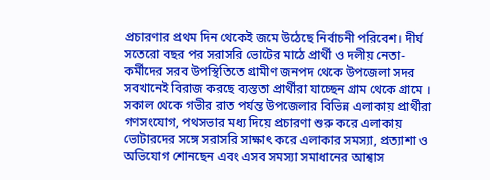প্রচারণার প্রথম দিন থেকেই জমে উঠেছে নির্বাচনী পরিবেশ। দীর্ঘ সতেরো বছর পর সরাসরি ভোটের মাঠে প্রার্থী ও দলীয় নেতা-কর্মীদের সরব উপস্থিতিতে গ্রামীণ জনপদ থেকে উপজেলা সদর সবখানেই বিরাজ করছে ব্যস্ততা প্রার্থীরা যাচ্ছেন গ্রাম থেকে গ্রামে । সকাল থেকে গভীর রাত পর্যন্ত উপজেলার বিভিন্ন এলাকায় প্রার্থীরা গণসংযোগ, পথসভার মধ্য দিয়ে প্রচারণা শুরু করে এলাকায় ভোটারদের সঙ্গে সরাসরি সাক্ষাৎ করে এলাকার সমস্যা, প্রত্যাশা ও অভিযোগ শোনছেন এবং এসব সমস্যা সমাধানের আশ্বাস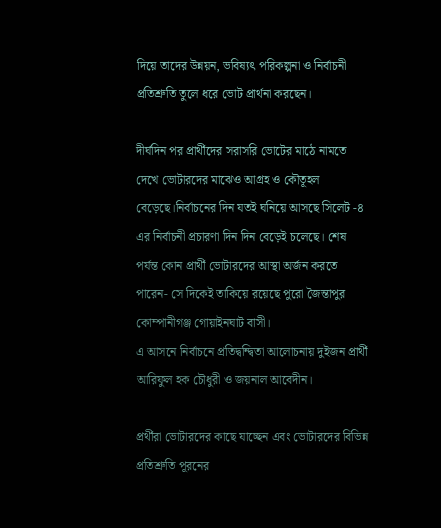দিয়ে তাদের উন্নয়ন, ভবিষ্যৎ পরিকল্পনা ও নির্বাচনী প্রতিশ্রুতি তুলে ধরে ভোট প্রার্থনা করছেন।

দীর্ঘদিন পর প্রার্থীদের সরাসরি ভোটের মাঠে নামতে দেখে ভোটারদের মাঝেও আগ্রহ ও কৌতূহল বেড়েছে।নির্বাচনের দিন যতই ঘনিয়ে আসছে সিলেট -৪ এর নির্বাচনী প্রচারণা দিন দিন বেড়েই চলেছে। শেষ পর্যন্ত কোন প্রার্থী ভোটারদের আস্থা অর্জন করতে পারেন- সে দিকেই তাকিয়ে রয়েছে পুরো জৈন্তাপুর কোম্পানীগঞ্জ গোয়াইনঘাট বাসী।
এ আসনে নির্বাচনে প্রতিদ্বন্দ্বিতা আলোচনায় দুইজন প্রার্থী আরিফুল হক চৌধুরী ও জয়নাল আবেদীন।

প্রর্থীরা ভোটারদের কাছে যাচ্ছেন এবং ভোটারদের বিভিন্ন প্রতিশ্রুতি পূরনের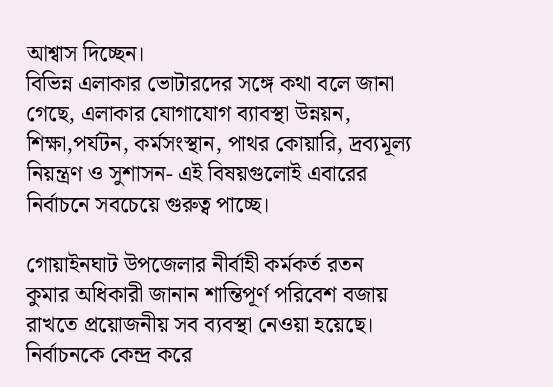আশ্বাস দিচ্ছেন।
বিভিন্ন এলাকার ভোটারদের সঙ্গে কথা বলে জানা গেছে, এলাকার যোগাযোগ ব্যাবস্থা উন্নয়ন, শিক্ষা,পর্যটন, কর্মসংস্থান, পাথর কোয়ারি, দ্রব্যমূল্য নিয়ন্ত্রণ ও সুশাসন- এই বিষয়গুলোই এবারের নির্বাচনে সবচেয়ে গুরুত্ব পাচ্ছে।

গোয়াইনঘাট উপজেলার নীর্বাহী কর্মকর্ত রতন কুমার অধিকারী জানান শান্তিপূর্ণ পরিবেশ বজায় রাখতে প্রয়োজনীয় সব ব্যবস্থা নেওয়া হয়েছে। নির্বাচনকে কেন্দ্র করে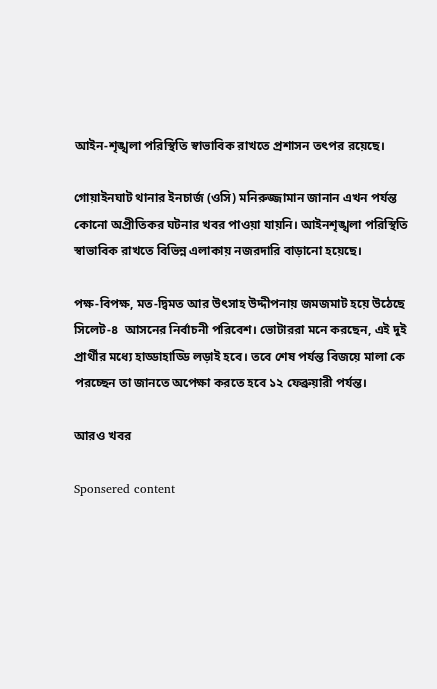আইন-শৃঙ্খলা পরিস্থিতি স্বাভাবিক রাখতে প্রশাসন তৎপর রয়েছে।

গোয়াইনঘাট থানার ইনচার্জ (ওসি) মনিরুজ্জামান জানান এখন পর্যন্ত কোনো অপ্রীতিকর ঘটনার খবর পাওয়া যায়নি। আইনশৃঙ্খলা পরিস্থিতি স্বাভাবিক রাখতে বিভিন্ন এলাকায় নজরদারি বাড়ানো হয়েছে।

পক্ষ-বিপক্ষ, মত-দ্বিমত আর উৎসাহ উদ্দীপনায় জমজমাট হয়ে উঠেছে সিলেট-৪  আসনের নির্বাচনী পরিবেশ। ভোটাররা মনে করছেন, এই দুই প্রার্থীর মধ্যে হাড্ডাহাড্ডি লড়াই হবে। তবে শেষ পর্যন্ত বিজয়ে মালা কে পরচ্ছেন তা জানতে অপেক্ষা করতে হবে ১২ ফেব্রুয়ারী পর্যন্ত।

আরও খবর

Sponsered content